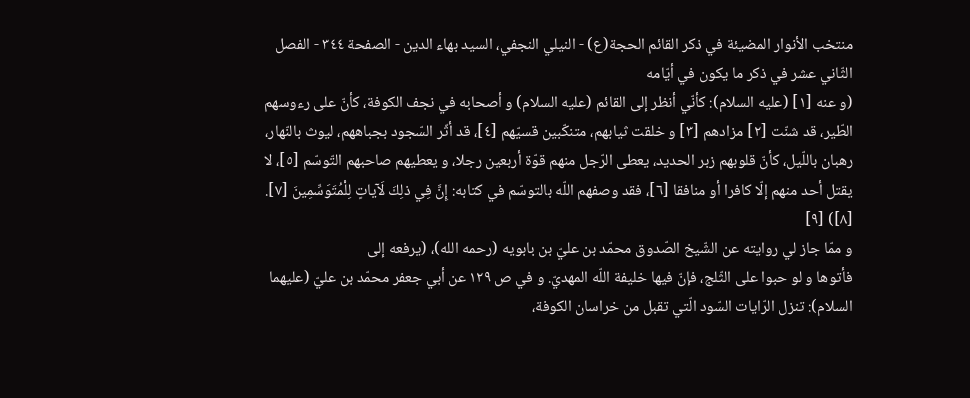منتخب الأنوار المضيئة في ذكر القائم الحجة(ع) - النيلي النجفي، السيد بهاء الدين - الصفحة ٣٤٤ - الفصل الثّاني عشر في ذكر ما يكون في أيّامه
(و عنه [١] (عليه السلام): كأنّي أنظر إلى القائم (عليه السلام) و أصحابه في نجف الكوفة، كأنّ على رءوسهم الطّير، قد شنّت [٢] مزادهم [٣] و خلقت ثيابهم، متنكّبين قسيّهم [٤]، قد أثّر السّجود بجباههم، ليوث بالنّهار، رهبان باللّيل، كأنّ قلوبهم زبر الحديد، يعطى الرّجل منهم قوّة أربعين رجلا، و يعطيهم صاحبهم التّوسّم [٥]، لا يقتل أحد منهم إلّا كافرا أو منافقا [٦]، فقد وصفهم اللّه بالتوسّم في كتابه: إِنَّ فِي ذلِكَ لَآياتٍ لِلْمُتَوَسِّمِينَ [٧]. [٨]) [٩]
و ممّا جاز لي روايته عن الشّيخ الصّدوق محمّد بن عليّ بن بابويه (رحمه الله)، (يرفعه إلى
فأتوها و لو حبوا على الثّلج، فإنّ فيها خليفة اللّه المهديّ. و في ص ١٢٩ عن أبي جعفر محمّد بن عليّ (عليهما السلام): تنزل الرّايات السّود الّتي تقبل من خراسان الكوفة،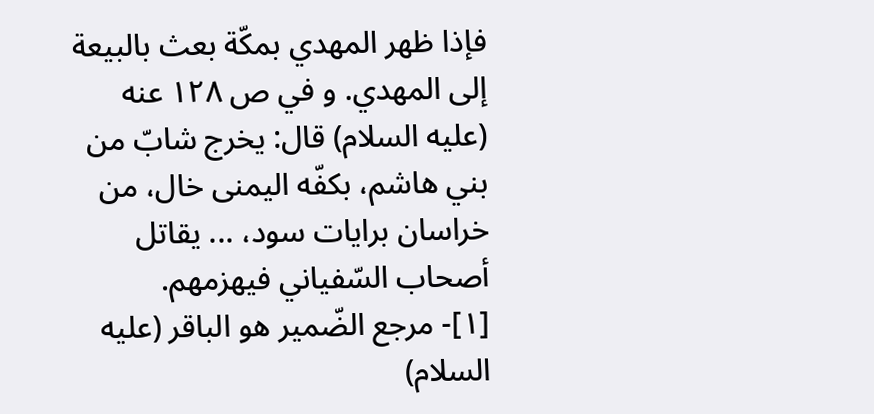فإذا ظهر المهدي بمكّة بعث بالبيعة إلى المهدي. و في ص ١٢٨ عنه (عليه السلام) قال: يخرج شابّ من بني هاشم، بكفّه اليمنى خال، من خراسان برايات سود، ... يقاتل أصحاب السّفياني فيهزمهم.
[١]- مرجع الضّمير هو الباقر (عليه السلام)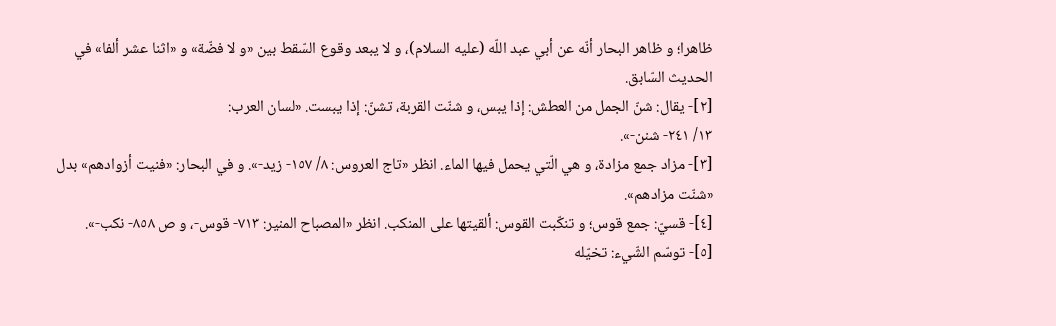ظاهرا؛ و ظاهر البحار أنّه عن أبي عبد اللّه (عليه السلام)، و لا يبعد وقوع السّقط بين «و لا فضّة» و «اثنا عشر ألفا» في الحديث السّابق.
[٢]- يقال: شنّ الجمل من العطش: إذا يبس، و شنّت القربة، تشنّ: إذا يبست. «لسان العرب:
١٣/ ٢٤١- شنن-».
[٣]- مزاد جمع مزادة، و هي الّتي يحمل فيها الماء. انظر «تاج العروس: ٨/ ١٥٧- زيد-». و في البحار: «فنيت أزوادهم» بدل «شنّت مزادهم».
[٤]- قسيّ: جمع قوس؛ و تنكّبت القوس: ألقيتها على المنكب. انظر «المصباح المنير: ٧١٣- قوس-، و ص ٨٥٨- نكب-».
[٥]- توسّم الشّيء: تخيّله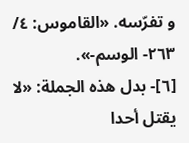و تفرّسه. «القاموس: ٤/ ٢٦٣- الوسم-».
[٦]- بدل هذه الجملة: «لا يقتل أحدا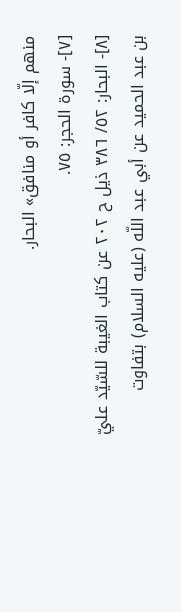منهم إلّا كافر أو منافق» البحار.
[٧]- سورة الحجر: ٧٥.
[٨]- البحار: ٥٢/ ٣٨٦ ذيل ح ٢٠٢ عن كتاب الغيبة للسّيّد عليّ بن عبد الحميد عن أبي عبد اللّه (عليه السلام) بتفاوت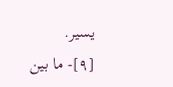يسير.
[٩]- ما بين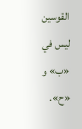القوسين ليس في «ب» و «ح».